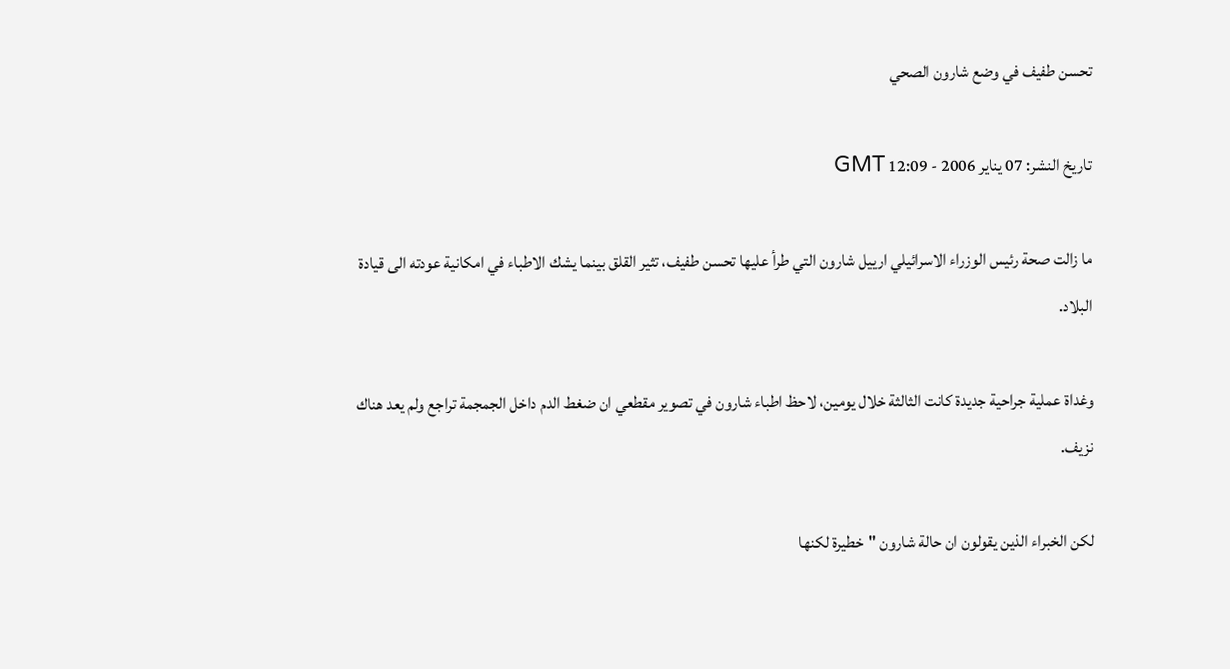تحسن طفيف في وضع شارون الصحي

تاريخ النشر: 07 يناير 2006 - 12:09 GMT

ما زالت صحة رئيس الوزراء الاسرائيلي ارييل شارون التي طرأ عليها تحسن طفيف، تثير القلق بينما يشك الاطباء في امكانية عودته الى قيادة البلاد.

وغداة عملية جراحية جديدة كانت الثالثة خلال يومين، لاحظ اطباء شارون في تصوير مقطعي ان ضغط الدم داخل الجمجمة تراجع ولم يعد هناك نزيف.

لكن الخبراء الذين يقولون ان حالة شارون "خطيرة لكنها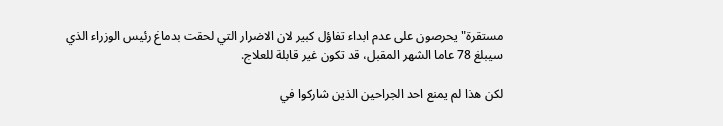مستقرة" يحرصون على عدم ابداء تفاؤل كبير لان الاضرار التي لحقت بدماغ رئيس الوزراء الذي سيبلغ 78 عاما الشهر المقبل، قد تكون غير قابلة للعلاج.

لكن هذا لم يمنع احد الجراحين الذين شاركوا في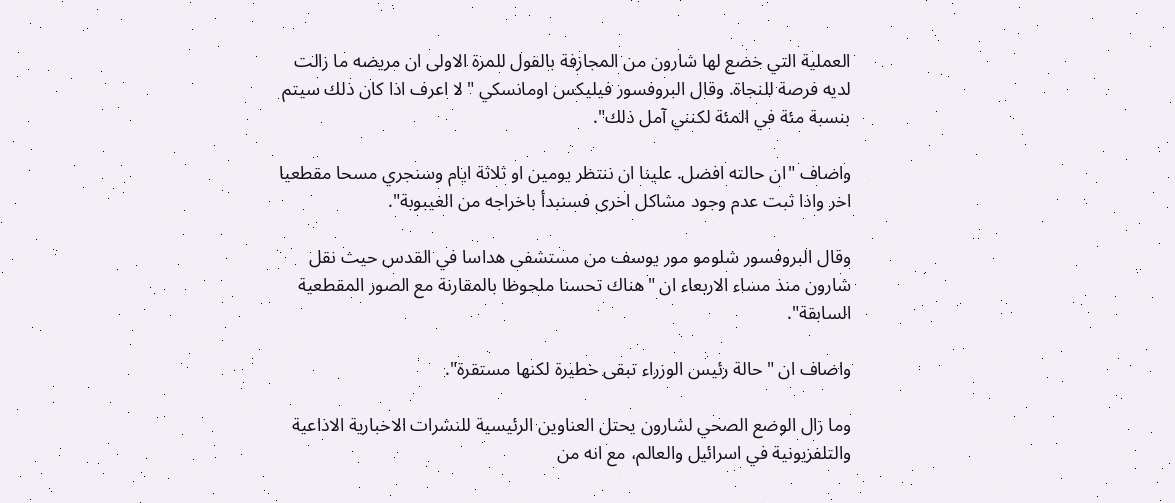العملية التي خضع لها شارون من المجازفة بالقول للمرة الاولى ان مريضه ما زالت لديه فرصة للنجاة. وقال البروفسور فيليكس اومانسكي "لا اعرف اذا كان ذلك سيتم بنسبة مئة في المئة لكنني آمل ذلك".

واضاف "ان حالته افضل. علينا ان ننتظر يومين او ثلاثة ايام وسنجري مسحا مقطعيا اخر واذا ثبت عدم وجود مشاكل اخرى فسنبدأ باخراجه من الغيبوبة".

وقال البروفسور شلومو مور يوسف من مستشفى هداسا في القدس حيث نقل شارون منذ مساء الاربعاء ان "هناك تحسنا ملحوظا بالمقارنة مع الصور المقطعية السابقة".

واضاف ان "حالة رئيس الوزراء تبقى خطيرة لكنها مستقرة".

وما زال الوضع الصحي لشارون يحتل العناوين الرئيسية للنشرات الاخبارية الاذاعية والتلفزيونية في اسرائيل والعالم، مع انه من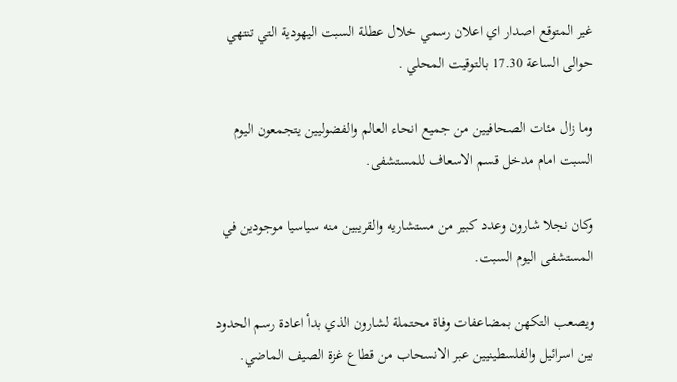غير المتوقع اصدار اي اعلان رسمي خلال عطلة السبت اليهودية التي تنتهي حوالى الساعة 17.30 بالتوقيت المحلي .

وما زال مئات الصحافيين من جميع انحاء العالم والفضوليين يتجمعون اليوم السبت امام مدخل قسم الاسعاف للمستشفى.

وكان نجلا شارون وعدد كبير من مستشاريه والقريبين منه سياسيا موجودين في المستشفى اليوم السبت.

ويصعب التكهن بمضاعفات وفاة محتملة لشارون الذي بدأ اعادة رسم الحدود بين اسرائيل والفلسطينيين عبر الانسحاب من قطاع غزة الصيف الماضي.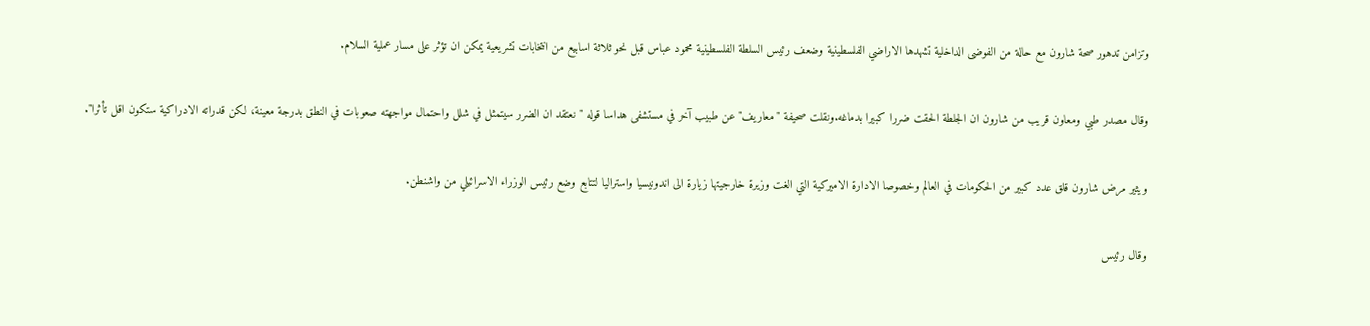وتزامن تدهور صحة شارون مع حالة من الفوضى الداخلية تشهدها الاراضي الفلسطينية وضعف رئيس السلطة الفلسطينية محمود عباس قبل نحو ثلاثة اسابيع من انتخابات تشريعية يمكن ان تؤثر على مسار عملية السلام.

وقال مصدر طبي ومعاون قريب من شارون ان الجلطة الحقت ضررا كبيرا بدماغه.ونقلت صحيفة "معاريف" عن طبيب آخر في مستشفى هداسا قوله "نعتقد ان الضرر سيتمثل في شلل واحتمال مواجهته صعوبات في النطق بدرجة معينة، لكن قدراته الادراكية ستكون اقل تأثرا".

ويثير مرض شارون قلق عدد كبير من الحكومات في العالم وخصوصا الادارة الاميركية التي الغت وزيرة خارجيتها زيارة الى اندونيسيا واستراليا لتتابع وضع رئيس الوزراء الاسرائيلي من واشنطن.

وقال رئيس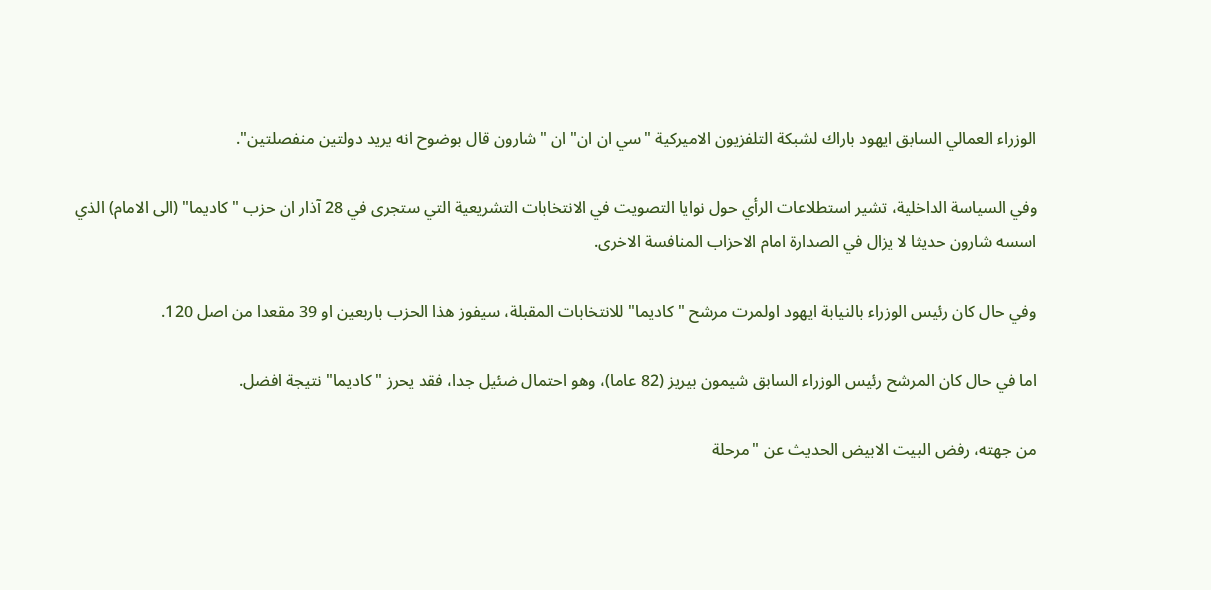الوزراء العمالي السابق ايهود باراك لشبكة التلفزيون الاميركية "سي ان ان" ان "شارون قال بوضوح انه يريد دولتين منفصلتين".

وفي السياسة الداخلية، تشير استطلاعات الرأي حول نوايا التصويت في الانتخابات التشريعية التي ستجرى في 28 آذار ان حزب "كاديما" (الى الامام) الذي اسسه شارون حديثا لا يزال في الصدارة امام الاحزاب المنافسة الاخرى.

وفي حال كان رئيس الوزراء بالنيابة ايهود اولمرت مرشح "كاديما" للانتخابات المقبلة، سيفوز هذا الحزب باربعين او 39 مقعدا من اصل 120.

اما في حال كان المرشح رئيس الوزراء السابق شيمون بيريز (82 عاما)، وهو احتمال ضئيل جدا، فقد يحرز "كاديما" نتيجة افضل.

من جهته، رفض البيت الابيض الحديث عن "مرحلة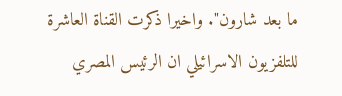ما بعد شارون". واخيرا ذكرت القناة العاشرة للتلفزيون الاسرائيلي ان الرئيس المصري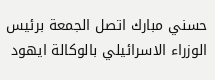حسني مبارك اتصل الجمعة برئيس الوزراء الاسرائيلي بالوكالة ايهود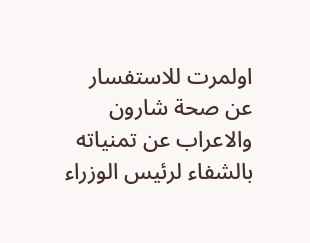اولمرت للاستفسار عن صحة شارون والاعراب عن تمنياته بالشفاء لرئيس الوزراء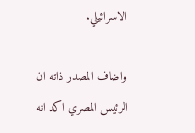الاسرائيلي.

واضاف المصدر ذاته ان الرئيس المصري اكد انه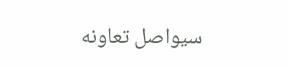سيواصل تعاونه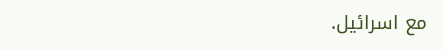مع اسرائيل.